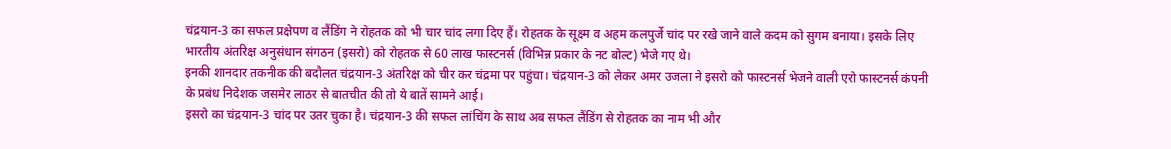चंद्रयान-3 का सफल प्रक्षेपण व लैंडिंग ने रोहतक को भी चार चांद लगा दिए हैं। रोहतक के सूक्ष्म व अहम कलपुर्जे चांद पर रखे जाने वाले कदम को सुगम बनाया। इसके लिए भारतीय अंतरिक्ष अनुसंधान संगठन (इसरो) को रोहतक से 60 लाख फास्टनर्स (विभिन्न प्रकार के नट बोल्ट) भेजे गए थे।
इनकी शानदार तकनीक की बदौलत चंद्रयान-3 अंतरिक्ष को चीर कर चंद्रमा पर पहुंचा। चंद्रयान-3 को लेकर अमर उजला ने इसरो को फास्टनर्स भेजने वाली एरो फास्टनर्स कंपनी के प्रबंध निदेशक जसमेर लाठर से बातचीत की तो ये बातें सामने आई।
इसरो का चंद्रयान-3 चांद पर उतर चुका है। चंद्रयान-3 की सफल लांचिंग के साथ अब सफल लैंडिंग से रोहतक का नाम भी और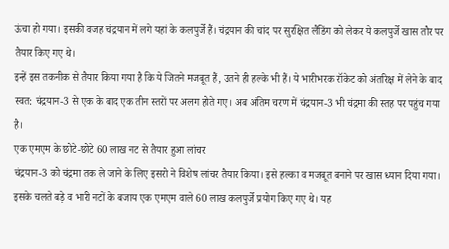ऊंचा हो गया। इसकी वजह चंद्रयान में लगे यहां के कलपुर्जे हैं। चंद्रयान की चांद पर सुरक्षित लैंडिंग को लेकर ये कलपुर्जे खास तौर पर तैयार किए गए थे।
इन्हें इस तकनीक से तैयार किया गया है कि ये जितने मजबूत हैं, उतने ही हल्के भी हैं। ये भारीभरक रॉकेट को अंतरिक्ष में लेने के बाद स्वत: चंद्रयान-3 से एक के बाद एक तीन स्तरों पर अलग होते गए। अब अंतिम चरण में चंद्रयान-3 भी चंद्रमा की स्तह पर पहुंच गया है।
एक एमएम के छोटे-छोटे 60 लाख नट से तैयार हुआ लांचर
चंद्रयान-3 को चंद्रमा तक ले जाने के लिए इसरो ने विशेष लांचर तैयार किया। इसे हल्का व मजबूत बनाने पर खास ध्यान दिया गया। इसके चलते बड़े व भारी नटों के बजाय एक एमएम वाले 60 लाख कलपुर्जे प्रयोग किए गए थे। यह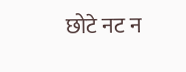छोटे नट न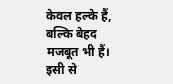केवल हल्के हैं, बल्कि बेहद मजबूत भी हैं। इसी से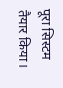पूरा सिस्टम तैयार किया।